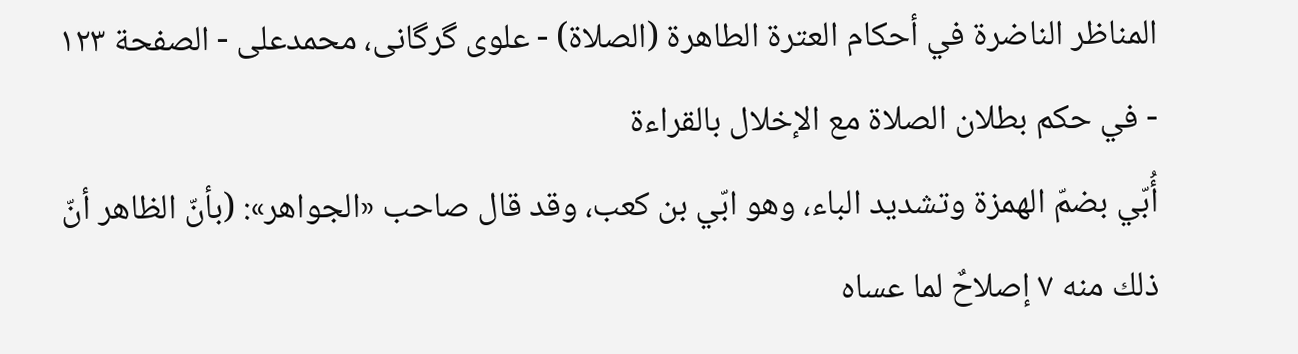المناظر الناضرة في أحکام العترة الطاهرة (الصلاة) - علوی گرگانی، محمدعلی - الصفحة ١٢٣ - في حكم بطلان الصلاة مع الإخلال بالقراءة
أُبّي بضمّ الهمزة وتشديد الباء، وهو ابّي بن كعب، وقد قال صاحب «الجواهر»: (بأنّ الظاهر أنّ ذلك منه ٧ إصلاحٌ لما عساه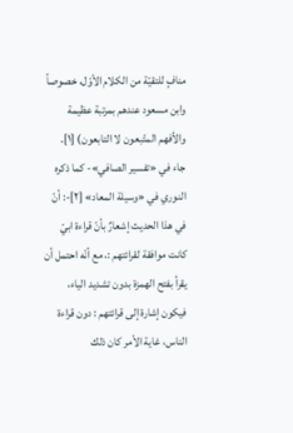منافٍ للتقيّة من الكلام الأوّل، خصوصاً وابن مسعود عندهم بمرتبة عظيمة والأفهم المتّبعون لا التابعون) [١].
جاء في «تفسير الصافي»- كما ذكره النوري في «وسيلة المعاد» [٢]-: أنّ في هذا الحديث إشعارٌ بأنّ قراءة ابيّ كانت موافقة لقرائتهم :، مع أنّه احتمل أن يقرأ بفتح الهمزة بدون تشديد الياء، فيكون إشارة إلى قرائتهم : دون قراءة الناس، غاية الأمر كان ذلك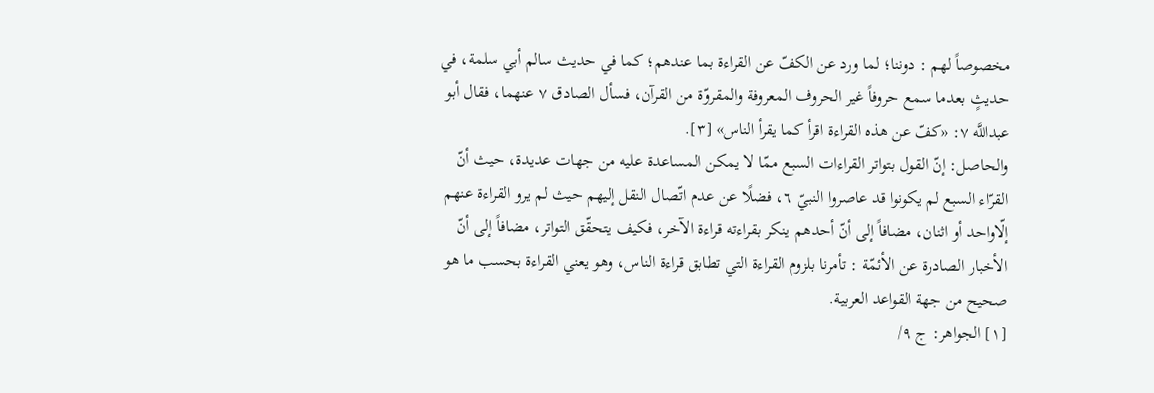مخصوصاً لهم : دوننا؛ لما ورد عن الكفّ عن القراءة بما عندهم؛ كما في حديث سالم أبي سلمة، في حديثٍ بعدما سمع حروفاً غير الحروف المعروفة والمقروّة من القرآن، فسأل الصادق ٧ عنهما، فقال أبو عبداللَّه ٧: «كفّ عن هذه القراءة اقرأ كما يقرأ الناس» [٣].
والحاصل: إنّ القول بتواتر القراءات السبع ممّا لا يمكن المساعدة عليه من جهات عديدة، حيث أنّ القرّاء السبع لم يكونوا قد عاصروا النبيّ ٦، فضلًا عن عدم اتّصال النقل إليهم حيث لم يرو القراءة عنهم إلّاواحد أو اثنان، مضافاً إلى أنّ أحدهم ينكر بقراءته قراءة الآخر، فكيف يتحقّق التواتر، مضافاً إلى أنّ الأخبار الصادرة عن الأئمّة : تأمرنا بلزوم القراءة التي تطابق قراءة الناس، وهو يعني القراءة بحسب ما هو صحيح من جهة القواعد العربية.
[١] الجواهر: ج ٩/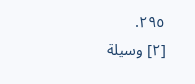٢٩٥.
[٢] وسيلة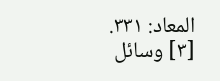المعاد: ٣٣١.
[٣] وسائل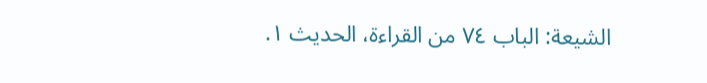الشيعة: الباب ٧٤ من القراءة، الحديث ١.